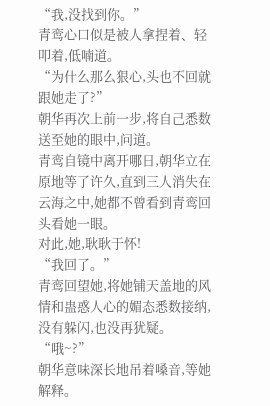“我,没找到你。”
青鸾心口似是被人拿捏着、轻叩着,低喃道。
“为什么那么狠心,头也不回就跟她走了?”
朝华再次上前一步,将自己悉数送至她的眼中,问道。
青鸾自镜中离开哪日,朝华立在原地等了许久,直到三人消失在云海之中,她都不曾看到青鸾回头看她一眼。
对此,她,耿耿于怀!
“我回了。”
青鸾回望她,将她铺天盖地的风情和蛊惑人心的媚态悉数接纳,没有躲闪,也没再犹疑。
“哦~?”
朝华意味深长地吊着嗓音,等她解释。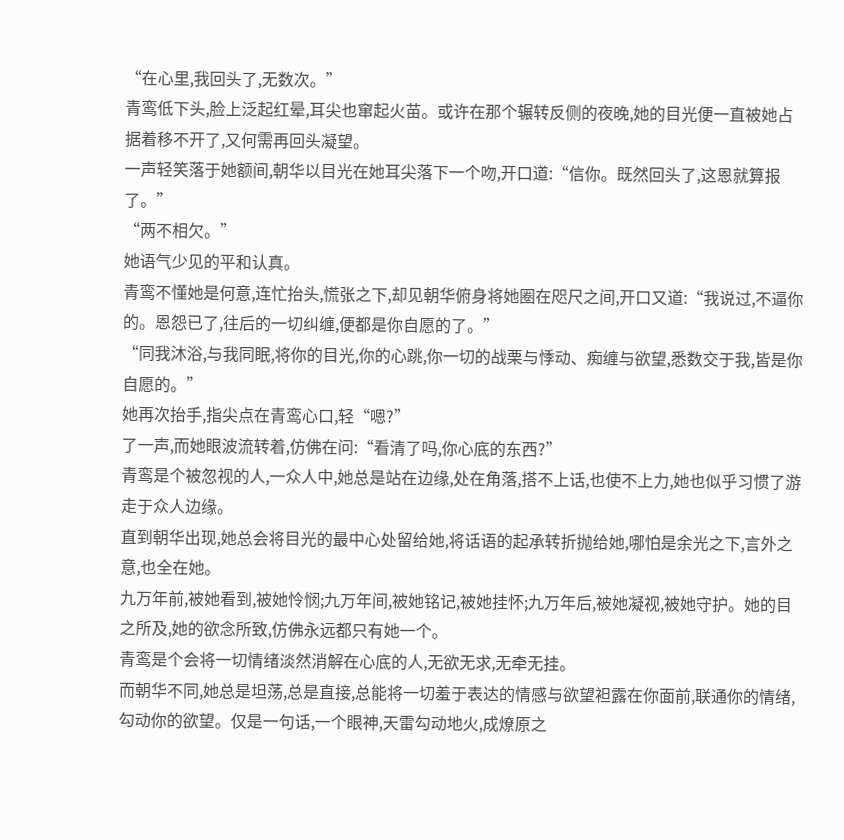“在心里,我回头了,无数次。”
青鸾低下头,脸上泛起红晕,耳尖也窜起火苗。或许在那个辗转反侧的夜晚,她的目光便一直被她占据着移不开了,又何需再回头凝望。
一声轻笑落于她额间,朝华以目光在她耳尖落下一个吻,开口道:“信你。既然回头了,这恩就算报了。”
“两不相欠。”
她语气少见的平和认真。
青鸾不懂她是何意,连忙抬头,慌张之下,却见朝华俯身将她圈在咫尺之间,开口又道:“我说过,不逼你的。恩怨已了,往后的一切纠缠,便都是你自愿的了。”
“同我沐浴,与我同眠,将你的目光,你的心跳,你一切的战栗与悸动、痴缠与欲望,悉数交于我,皆是你自愿的。”
她再次抬手,指尖点在青鸾心口,轻“嗯?”
了一声,而她眼波流转着,仿佛在问:“看清了吗,你心底的东西?”
青鸾是个被忽视的人,一众人中,她总是站在边缘,处在角落,搭不上话,也使不上力,她也似乎习惯了游走于众人边缘。
直到朝华出现,她总会将目光的最中心处留给她,将话语的起承转折抛给她,哪怕是余光之下,言外之意,也全在她。
九万年前,被她看到,被她怜悯;九万年间,被她铭记,被她挂怀;九万年后,被她凝视,被她守护。她的目之所及,她的欲念所致,仿佛永远都只有她一个。
青鸾是个会将一切情绪淡然消解在心底的人,无欲无求,无牵无挂。
而朝华不同,她总是坦荡,总是直接,总能将一切羞于表达的情感与欲望袒露在你面前,联通你的情绪,勾动你的欲望。仅是一句话,一个眼神,天雷勾动地火,成燎原之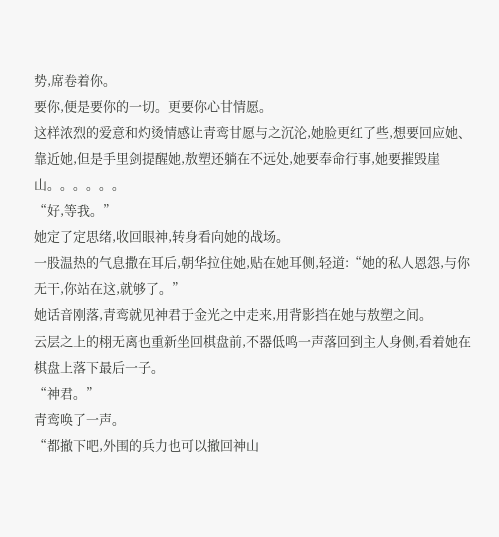势,席卷着你。
要你,便是要你的一切。更要你心甘情愿。
这样浓烈的爱意和灼烫情感让青鸾甘愿与之沉沦,她脸更红了些,想要回应她、靠近她,但是手里剑提醒她,敖塑还躺在不远处,她要奉命行事,她要摧毁崖山。。。。。。
“好,等我。”
她定了定思绪,收回眼神,转身看向她的战场。
一股温热的气息撒在耳后,朝华拉住她,贴在她耳侧,轻道:“她的私人恩怨,与你无干,你站在这,就够了。”
她话音刚落,青鸾就见神君于金光之中走来,用背影挡在她与敖塑之间。
云层之上的栩无离也重新坐回棋盘前,不器低鸣一声落回到主人身侧,看着她在棋盘上落下最后一子。
“神君。”
青鸾唤了一声。
“都撤下吧,外围的兵力也可以撤回神山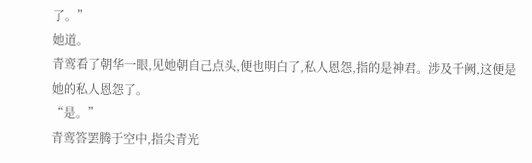了。”
她道。
青鸾看了朝华一眼,见她朝自己点头,便也明白了,私人恩怨,指的是神君。涉及千阙,这便是她的私人恩怨了。
“是。”
青鸾答罢腾于空中,指尖青光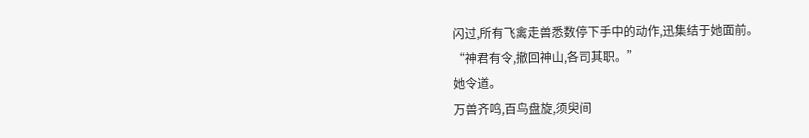闪过,所有飞禽走兽悉数停下手中的动作,迅集结于她面前。
“神君有令,撤回神山,各司其职。”
她令道。
万兽齐鸣,百鸟盘旋,须臾间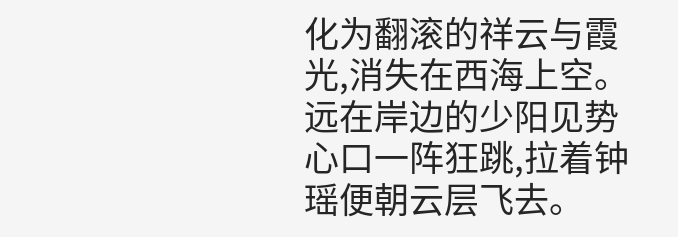化为翻滚的祥云与霞光,消失在西海上空。
远在岸边的少阳见势心口一阵狂跳,拉着钟瑶便朝云层飞去。